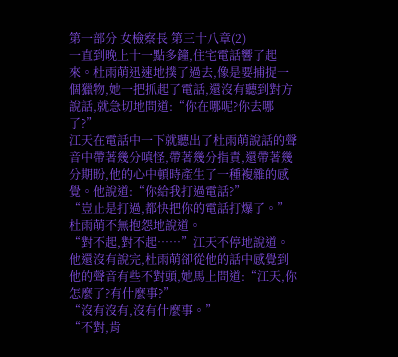第一部分 女檢察長 第三十八章(2)
一直到晚上十一點多鐘,住宅電話響了起來。杜雨萌迅速地撲了過去,像是要捕捉一個獵物,她一把抓起了電話,還沒有聽到對方說話,就急切地問道:“你在哪呢?你去哪了?”
江天在電話中一下就聽出了杜雨萌說話的聲音中帶著幾分嗔怪,帶著幾分指責,還帶著幾分期盼,他的心中頓時產生了一種複雜的感覺。他說道:“你給我打過電話?”
“豈止是打過,都快把你的電話打爆了。”杜雨萌不無抱怨地說道。
“對不起,對不起……”江天不停地說道。
他還沒有說完,杜雨萌卻從他的話中感覺到他的聲音有些不對頭,她馬上問道:“江天,你怎麼了?有什麼事?”
“沒有沒有,沒有什麼事。”
“不對,肯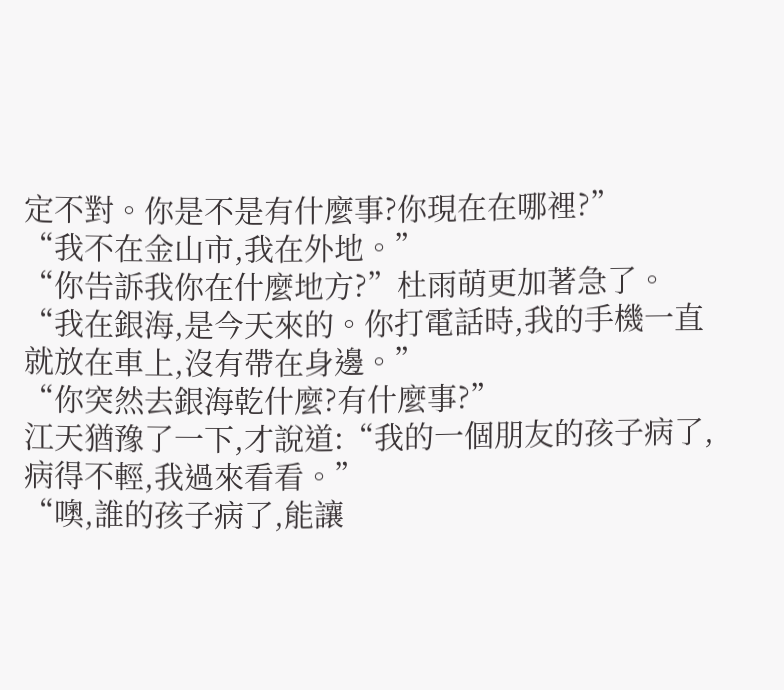定不對。你是不是有什麼事?你現在在哪裡?”
“我不在金山市,我在外地。”
“你告訴我你在什麼地方?”杜雨萌更加著急了。
“我在銀海,是今天來的。你打電話時,我的手機一直就放在車上,沒有帶在身邊。”
“你突然去銀海乾什麼?有什麼事?”
江天猶豫了一下,才說道:“我的一個朋友的孩子病了,病得不輕,我過來看看。”
“噢,誰的孩子病了,能讓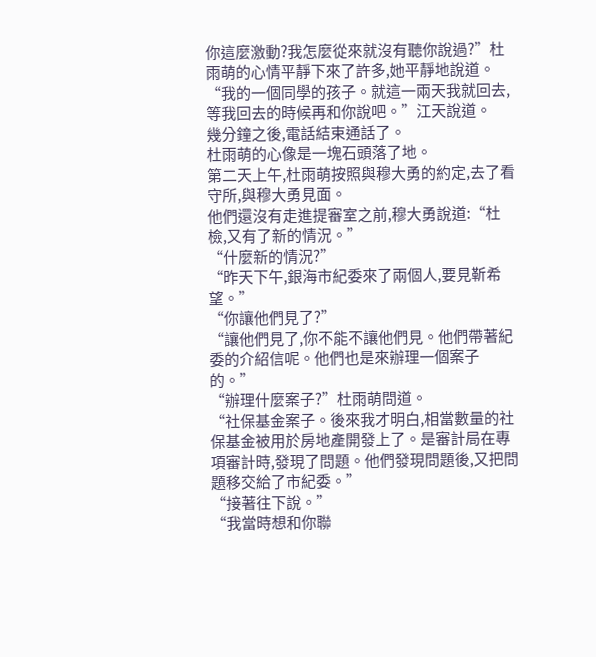你這麼激動?我怎麼從來就沒有聽你說過?”杜雨萌的心情平靜下來了許多,她平靜地說道。
“我的一個同學的孩子。就這一兩天我就回去,等我回去的時候再和你說吧。”江天說道。
幾分鐘之後,電話結束通話了。
杜雨萌的心像是一塊石頭落了地。
第二天上午,杜雨萌按照與穆大勇的約定,去了看守所,與穆大勇見面。
他們還沒有走進提審室之前,穆大勇說道:“杜檢,又有了新的情況。”
“什麼新的情況?”
“昨天下午,銀海市紀委來了兩個人,要見靳希望。”
“你讓他們見了?”
“讓他們見了,你不能不讓他們見。他們帶著紀委的介紹信呢。他們也是來辦理一個案子的。”
“辦理什麼案子?”杜雨萌問道。
“社保基金案子。後來我才明白,相當數量的社保基金被用於房地產開發上了。是審計局在專項審計時,發現了問題。他們發現問題後,又把問題移交給了市紀委。”
“接著往下說。”
“我當時想和你聯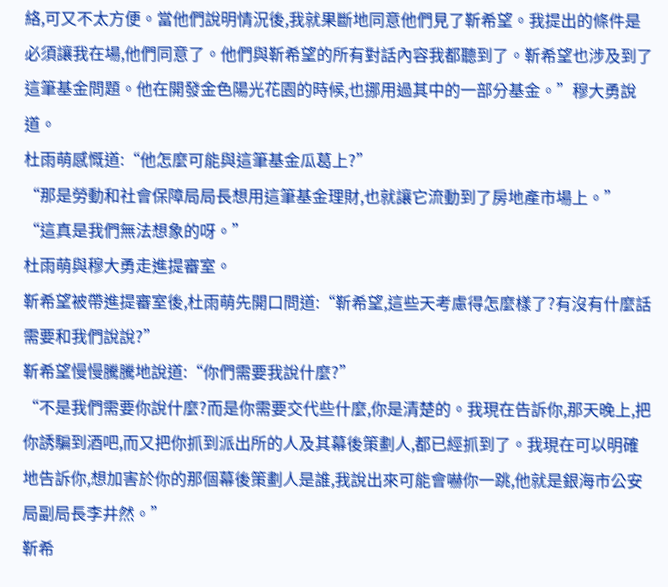絡,可又不太方便。當他們說明情況後,我就果斷地同意他們見了靳希望。我提出的條件是必須讓我在場,他們同意了。他們與靳希望的所有對話內容我都聽到了。靳希望也涉及到了這筆基金問題。他在開發金色陽光花園的時候,也挪用過其中的一部分基金。”穆大勇說道。
杜雨萌感慨道:“他怎麼可能與這筆基金瓜葛上?”
“那是勞動和社會保障局局長想用這筆基金理財,也就讓它流動到了房地產市場上。”
“這真是我們無法想象的呀。”
杜雨萌與穆大勇走進提審室。
靳希望被帶進提審室後,杜雨萌先開口問道:“靳希望,這些天考慮得怎麼樣了?有沒有什麼話需要和我們說說?”
靳希望慢慢騰騰地說道:“你們需要我說什麼?”
“不是我們需要你說什麼?而是你需要交代些什麼,你是清楚的。我現在告訴你,那天晚上,把你誘騙到酒吧,而又把你抓到派出所的人及其幕後策劃人,都已經抓到了。我現在可以明確地告訴你,想加害於你的那個幕後策劃人是誰,我說出來可能會嚇你一跳,他就是銀海市公安局副局長李井然。”
靳希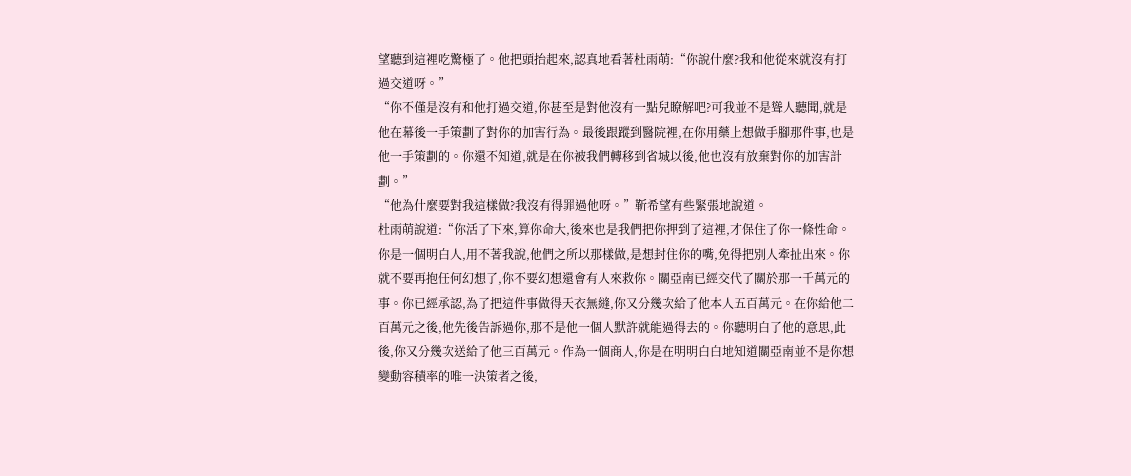望聽到這裡吃驚極了。他把頭抬起來,認真地看著杜雨萌:“你說什麼?我和他從來就沒有打過交道呀。”
“你不僅是沒有和他打過交道,你甚至是對他沒有一點兒瞭解吧?可我並不是聳人聽聞,就是他在幕後一手策劃了對你的加害行為。最後跟蹤到醫院裡,在你用藥上想做手腳那件事,也是他一手策劃的。你還不知道,就是在你被我們轉移到省城以後,他也沒有放棄對你的加害計劃。”
“他為什麼要對我這樣做?我沒有得罪過他呀。”靳希望有些緊張地說道。
杜雨萌說道:“你活了下來,算你命大,後來也是我們把你押到了這裡,才保住了你一條性命。你是一個明白人,用不著我說,他們之所以那樣做,是想封住你的嘴,免得把別人牽扯出來。你就不要再抱任何幻想了,你不要幻想還會有人來救你。關亞南已經交代了關於那一千萬元的事。你已經承認,為了把這件事做得天衣無縫,你又分幾次給了他本人五百萬元。在你給他二百萬元之後,他先後告訴過你,那不是他一個人默許就能過得去的。你聽明白了他的意思,此後,你又分幾次送給了他三百萬元。作為一個商人,你是在明明白白地知道關亞南並不是你想變動容積率的唯一決策者之後,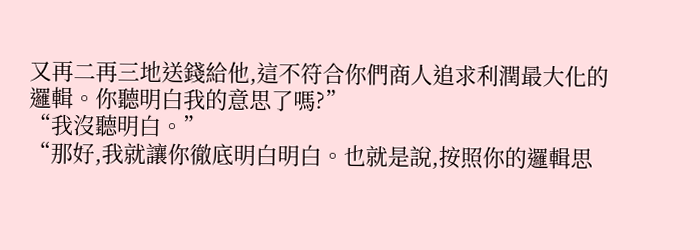又再二再三地送錢給他,這不符合你們商人追求利潤最大化的邏輯。你聽明白我的意思了嗎?”
“我沒聽明白。”
“那好,我就讓你徹底明白明白。也就是說,按照你的邏輯思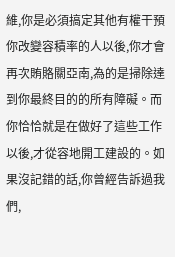維,你是必須搞定其他有權干預你改變容積率的人以後,你才會再次賄賂關亞南,為的是掃除達到你最終目的的所有障礙。而你恰恰就是在做好了這些工作以後,才從容地開工建設的。如果沒記錯的話,你曾經告訴過我們,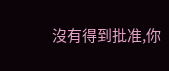沒有得到批准,你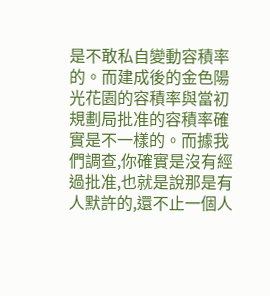是不敢私自變動容積率的。而建成後的金色陽光花園的容積率與當初規劃局批准的容積率確實是不一樣的。而據我們調查,你確實是沒有經過批准,也就是說那是有人默許的,還不止一個人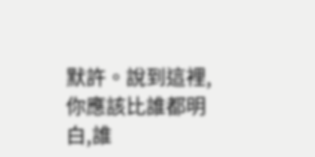默許。說到這裡,你應該比誰都明白,誰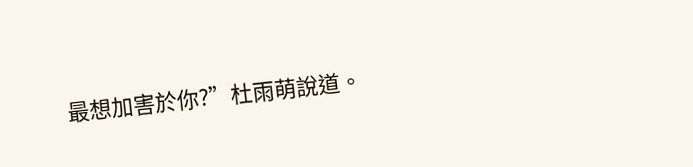最想加害於你?”杜雨萌說道。